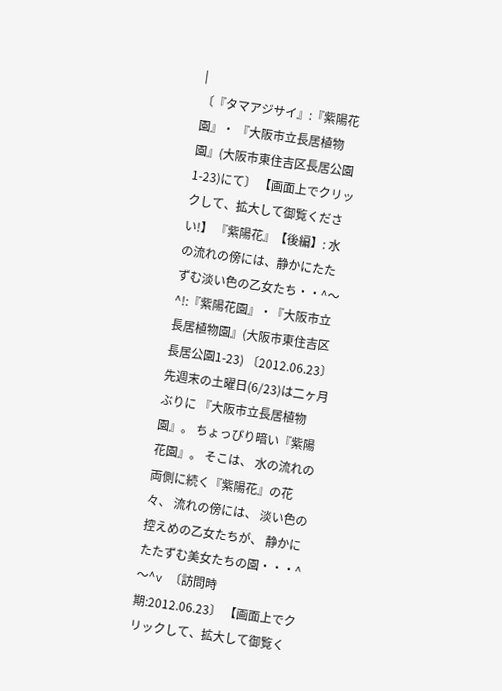|
〔『タマアジサイ』:『紫陽花園』・ 『大阪市立長居植物園』(大阪市東住吉区長居公園1-23)にて〕 【画面上でクリックして、拡大して御覧ください!】 『紫陽花』【後編】: 水の流れの傍には、静かにたたずむ淡い色の乙女たち・・^〜^!:『紫陽花園』・『大阪市立長居植物園』(大阪市東住吉区長居公園1-23) 〔2012.06.23〕 先週末の土曜日(6/23)は二ヶ月ぶりに 『大阪市立長居植物園』。 ちょっぴり暗い『紫陽花園』。 そこは、 水の流れの両側に続く『紫陽花』の花々、 流れの傍には、 淡い色の控えめの乙女たちが、 静かにたたずむ美女たちの園・・・^〜^v 〔訪問時期:2012.06.23〕 【画面上でクリックして、拡大して御覧く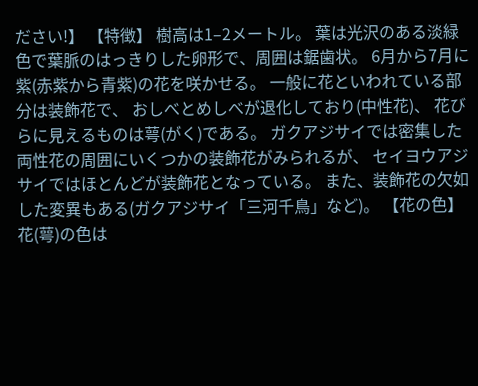ださい!】 【特徴】 樹高は1–2メートル。 葉は光沢のある淡緑色で葉脈のはっきりした卵形で、周囲は鋸歯状。 6月から7月に紫(赤紫から青紫)の花を咲かせる。 一般に花といわれている部分は装飾花で、 おしべとめしべが退化しており(中性花)、 花びらに見えるものは萼(がく)である。 ガクアジサイでは密集した両性花の周囲にいくつかの装飾花がみられるが、 セイヨウアジサイではほとんどが装飾花となっている。 また、装飾花の欠如した変異もある(ガクアジサイ「三河千鳥」など)。 【花の色】 花(萼)の色は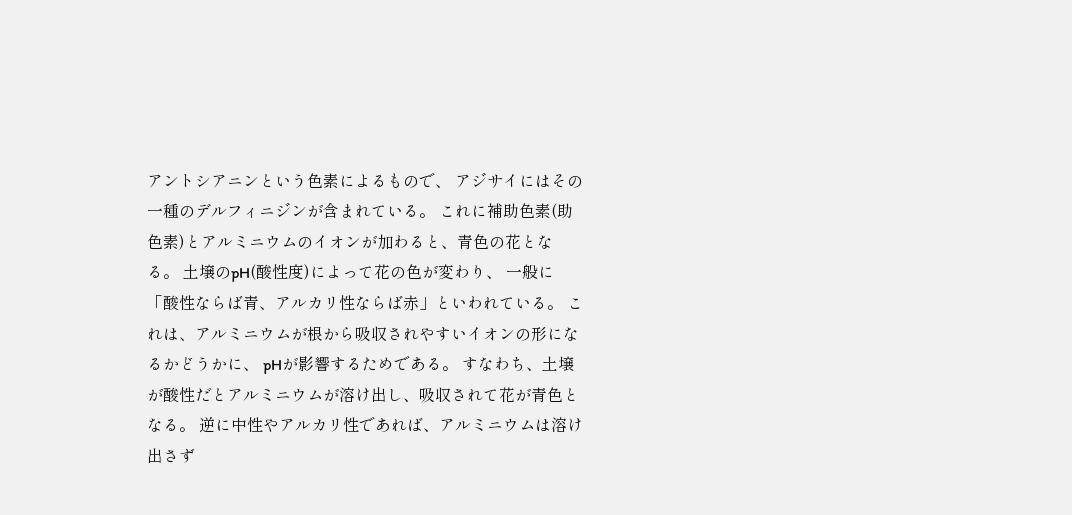アントシアニンという色素によるもので、 アジサイにはその一種のデルフィニジンが含まれている。 これに補助色素(助色素)とアルミニウムのイオンが加わると、青色の花となる。 土壌のpH(酸性度)によって花の色が変わり、 一般に「酸性ならば青、アルカリ性ならば赤」といわれている。 これは、アルミニウムが根から吸収されやすいイオンの形になるかどうかに、 pHが影響するためである。 すなわち、土壌が酸性だとアルミニウムが溶け出し、吸収されて花が青色となる。 逆に中性やアルカリ性であれば、アルミニウムは溶け出さず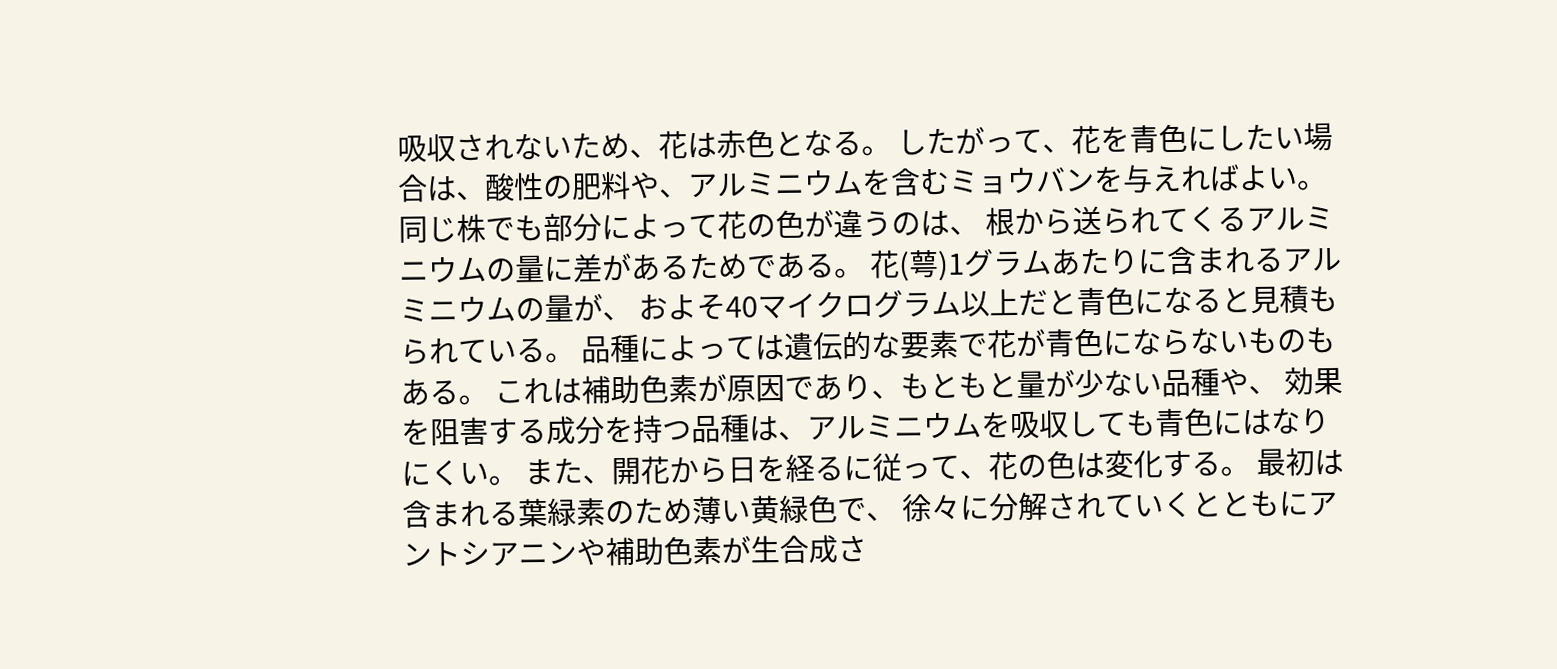吸収されないため、花は赤色となる。 したがって、花を青色にしたい場合は、酸性の肥料や、アルミニウムを含むミョウバンを与えればよい。 同じ株でも部分によって花の色が違うのは、 根から送られてくるアルミニウムの量に差があるためである。 花(萼)1グラムあたりに含まれるアルミニウムの量が、 およそ40マイクログラム以上だと青色になると見積もられている。 品種によっては遺伝的な要素で花が青色にならないものもある。 これは補助色素が原因であり、もともと量が少ない品種や、 効果を阻害する成分を持つ品種は、アルミニウムを吸収しても青色にはなりにくい。 また、開花から日を経るに従って、花の色は変化する。 最初は含まれる葉緑素のため薄い黄緑色で、 徐々に分解されていくとともにアントシアニンや補助色素が生合成さ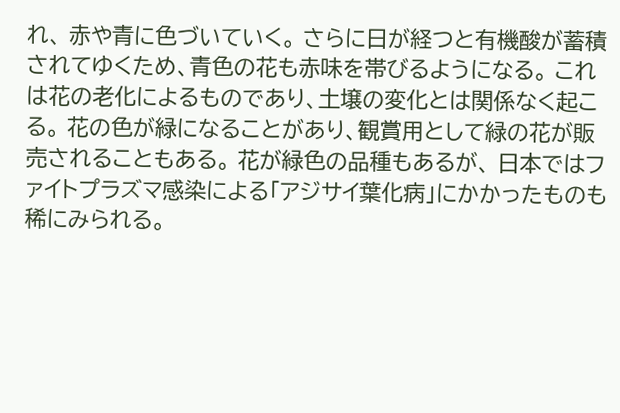れ、 赤や青に色づいていく。 さらに日が経つと有機酸が蓄積されてゆくため、青色の花も赤味を帯びるようになる。 これは花の老化によるものであり、土壌の変化とは関係なく起こる。 花の色が緑になることがあり、観賞用として緑の花が販売されることもある。 花が緑色の品種もあるが、 日本ではファイトプラズマ感染による「アジサイ葉化病」にかかったものも稀にみられる。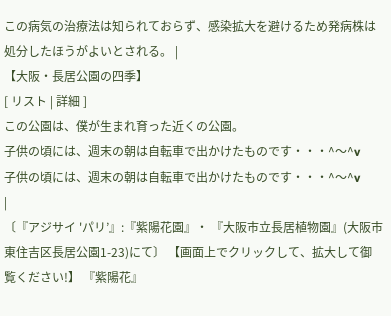この病気の治療法は知られておらず、感染拡大を避けるため発病株は処分したほうがよいとされる。 |
【大阪・長居公園の四季】
[ リスト | 詳細 ]
この公園は、僕が生まれ育った近くの公園。
子供の頃には、週末の朝は自転車で出かけたものです・・・^〜^v
子供の頃には、週末の朝は自転車で出かけたものです・・・^〜^v
|
〔『アジサイ 'パリ’』:『紫陽花園』・ 『大阪市立長居植物園』(大阪市東住吉区長居公園1-23)にて〕 【画面上でクリックして、拡大して御覧ください!】 『紫陽花』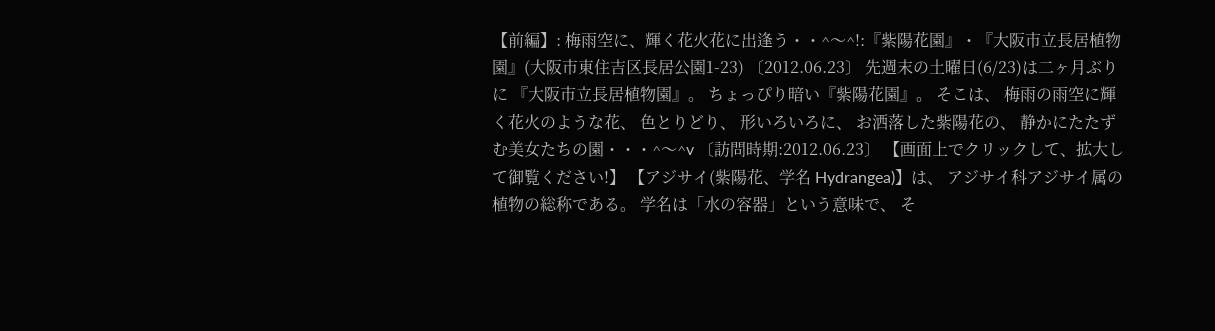【前編】: 梅雨空に、輝く花火花に出逢う・・^〜^!:『紫陽花園』・『大阪市立長居植物園』(大阪市東住吉区長居公園1-23) 〔2012.06.23〕 先週末の土曜日(6/23)は二ヶ月ぶりに 『大阪市立長居植物園』。 ちょっぴり暗い『紫陽花園』。 そこは、 梅雨の雨空に輝く花火のような花、 色とりどり、 形いろいろに、 お洒落した紫陽花の、 静かにたたずむ美女たちの園・・・^〜^v 〔訪問時期:2012.06.23〕 【画面上でクリックして、拡大して御覧ください!】 【アジサイ(紫陽花、学名 Hydrangea)】は、 アジサイ科アジサイ属の植物の総称である。 学名は「水の容器」という意味で、 そ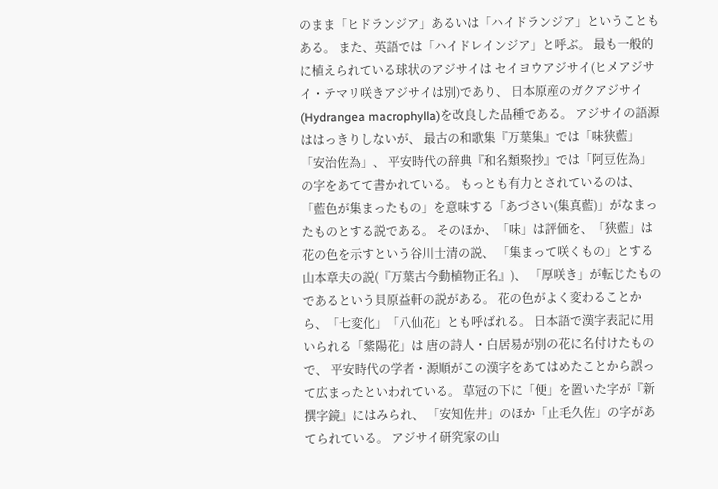のまま「ヒドランジア」あるいは「ハイドランジア」ということもある。 また、英語では「ハイドレインジア」と呼ぶ。 最も一般的に植えられている球状のアジサイは セイヨウアジサイ(ヒメアジサイ・テマリ咲きアジサイは別)であり、 日本原産のガクアジサイ(Hydrangea macrophylla)を改良した品種である。 アジサイの語源ははっきりしないが、 最古の和歌集『万葉集』では「味狭藍」「安治佐為」、 平安時代の辞典『和名類聚抄』では「阿豆佐為」の字をあてて書かれている。 もっとも有力とされているのは、 「藍色が集まったもの」を意味する「あづさい(集真藍)」がなまったものとする説である。 そのほか、「味」は評価を、「狭藍」は花の色を示すという谷川士清の説、 「集まって咲くもの」とする山本章夫の説(『万葉古今動植物正名』)、 「厚咲き」が転じたものであるという貝原益軒の説がある。 花の色がよく変わることから、「七変化」「八仙花」とも呼ばれる。 日本語で漢字表記に用いられる「紫陽花」は 唐の詩人・白居易が別の花に名付けたもので、 平安時代の学者・源順がこの漢字をあてはめたことから誤って広まったといわれている。 草冠の下に「便」を置いた字が『新撰字鏡』にはみられ、 「安知佐井」のほか「止毛久佐」の字があてられている。 アジサイ研究家の山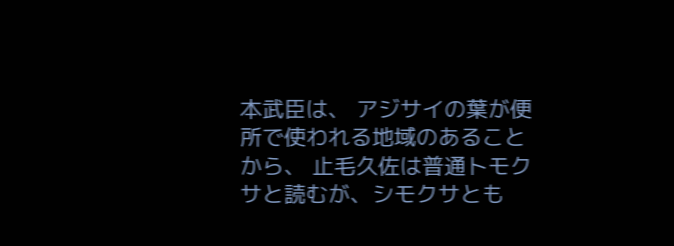本武臣は、 アジサイの葉が便所で使われる地域のあることから、 止毛久佐は普通トモクサと読むが、シモクサとも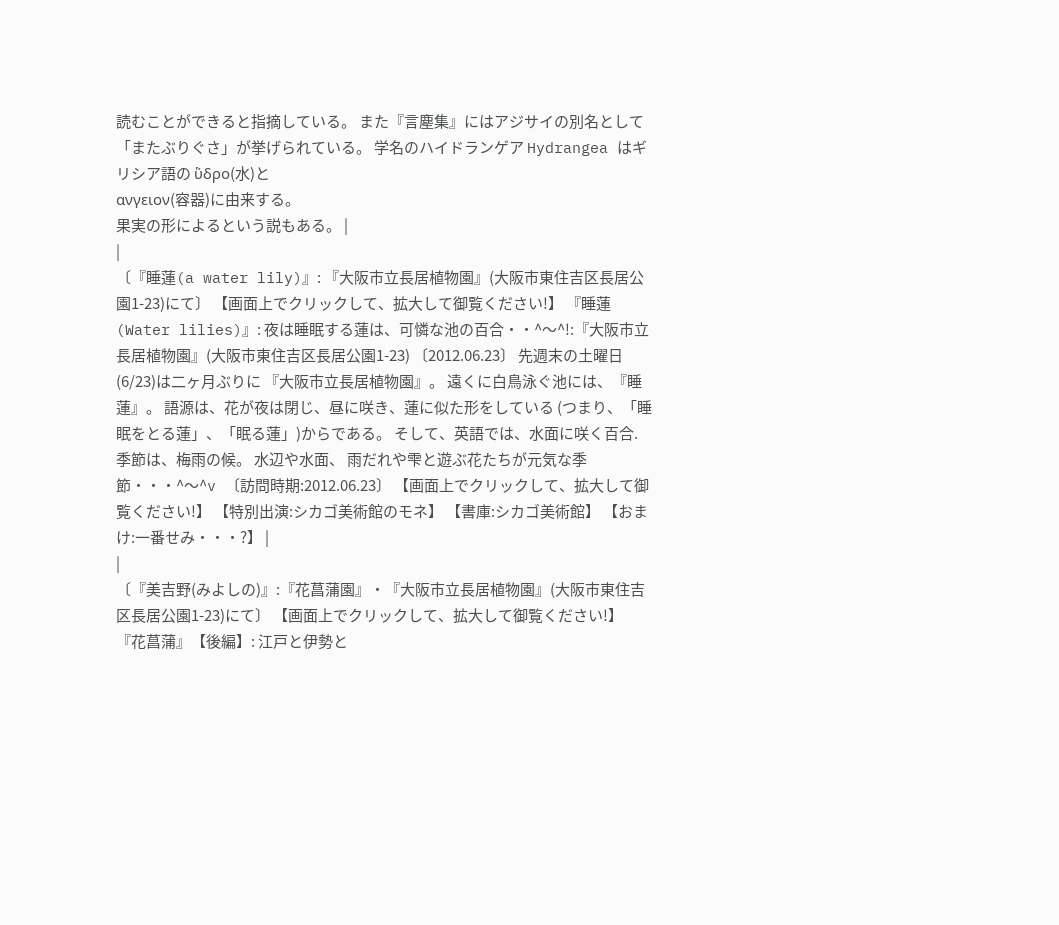読むことができると指摘している。 また『言塵集』にはアジサイの別名として「またぶりぐさ」が挙げられている。 学名のハイドランゲア Hydrangea はギリシア語の ὕδρο(水)と
ανγειον(容器)に由来する。
果実の形によるという説もある。 |
|
〔『睡蓮(a water lily)』: 『大阪市立長居植物園』(大阪市東住吉区長居公園1-23)にて〕 【画面上でクリックして、拡大して御覧ください!】 『睡蓮(Water lilies)』: 夜は睡眠する蓮は、可憐な池の百合・・^〜^!:『大阪市立長居植物園』(大阪市東住吉区長居公園1-23) 〔2012.06.23〕 先週末の土曜日(6/23)は二ヶ月ぶりに 『大阪市立長居植物園』。 遠くに白鳥泳ぐ池には、『睡蓮』。 語源は、花が夜は閉じ、昼に咲き、蓮に似た形をしている (つまり、「睡眠をとる蓮」、「眠る蓮」)からである。 そして、英語では、水面に咲く百合. 季節は、梅雨の候。 水辺や水面、 雨だれや雫と遊ぶ花たちが元気な季節・・・^〜^v 〔訪問時期:2012.06.23〕 【画面上でクリックして、拡大して御覧ください!】 【特別出演:シカゴ美術館のモネ】 【書庫:シカゴ美術館】 【おまけ:一番せみ・・・?】 |
|
〔『美吉野(みよしの)』:『花菖蒲園』・『大阪市立長居植物園』(大阪市東住吉区長居公園1-23)にて〕 【画面上でクリックして、拡大して御覧ください!】 『花菖蒲』【後編】: 江戸と伊勢と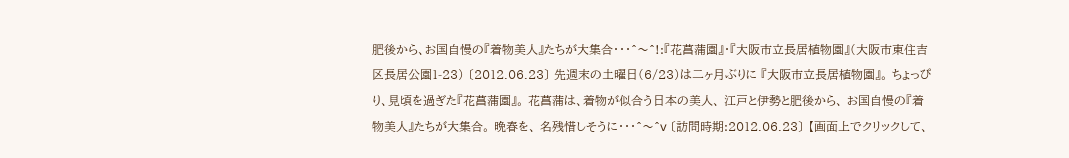肥後から、お国自慢の『着物美人』たちが大集合・・・^〜^!:『花菖蒲園』・『大阪市立長居植物園』(大阪市東住吉区長居公園1-23) 〔2012.06.23〕 先週末の土曜日(6/23)は二ヶ月ぶりに 『大阪市立長居植物園』。 ちょっぴり、見頃を過ぎた『花菖蒲園』。 花菖蒲は、着物が似合う日本の美人、 江戸と伊勢と肥後から、 お国自慢の『着物美人』たちが大集合。 晩春を、 名残惜しそうに・・・^〜^v 〔訪問時期:2012.06.23〕 【画面上でクリックして、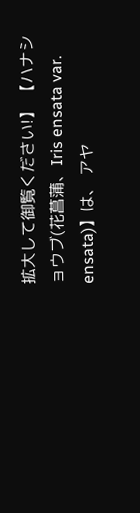拡大して御覧ください!】 【ハナショウブ(花菖蒲、Iris ensata var. ensata)】は、 アヤ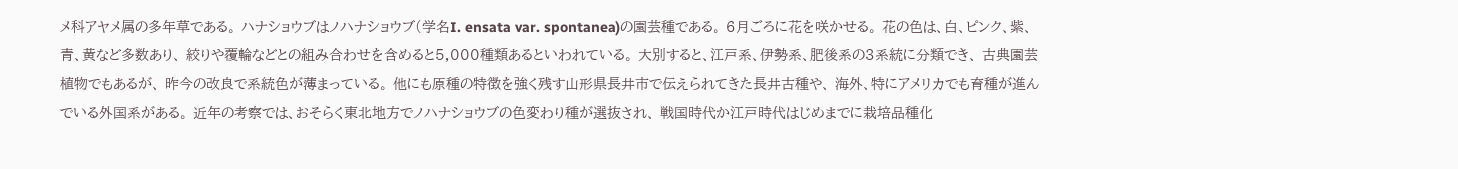メ科アヤメ属の多年草である。 ハナショウブはノハナショウブ(学名I. ensata var. spontanea)の園芸種である。 6月ごろに花を咲かせる。 花の色は、白、ピンク、紫、青、黄など多数あり、 絞りや覆輪などとの組み合わせを含めると5,000種類あるといわれている。 大別すると、江戸系、伊勢系、肥後系の3系統に分類でき、 古典園芸植物でもあるが、 昨今の改良で系統色が薄まっている。 他にも原種の特徴を強く残す山形県長井市で伝えられてきた長井古種や、 海外、特にアメリカでも育種が進んでいる外国系がある。 近年の考察では、おそらく東北地方でノハナショウブの色変わり種が選抜され、 戦国時代か江戸時代はじめまでに栽培品種化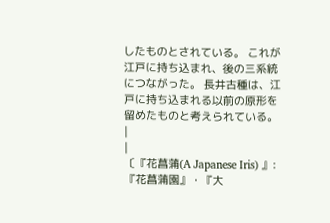したものとされている。 これが江戸に持ち込まれ、後の三系統につながった。 長井古種は、江戸に持ち込まれる以前の原形を留めたものと考えられている。 |
|
〔『花菖蒲(A Japanese Iris) 』:『花菖蒲園』・『大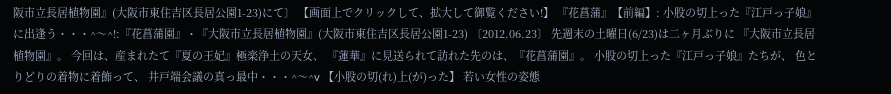阪市立長居植物園』(大阪市東住吉区長居公園1-23)にて〕 【画面上でクリックして、拡大して御覧ください!】 『花菖蒲』【前編】: 小股の切上った『江戸っ子娘』に出逢う・・・^〜^!:『花菖蒲園』・『大阪市立長居植物園』(大阪市東住吉区長居公園1-23) 〔2012.06.23〕 先週末の土曜日(6/23)は二ヶ月ぶりに 『大阪市立長居植物園』。 今回は、産まれたて『夏の王妃』極楽浄土の天女、 『蓮華』に見送られて訪れた先のは、『花菖蒲園』。 小股の切上った『江戸っ子娘』たちが、 色とりどりの着物に着飾って、 井戸端会議の真っ最中・・・^〜^v 【小股の切(れ)上(が)った】 若い女性の姿態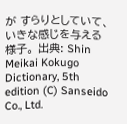が すらりとしていて、いきな感じを与える様子。 出典: Shin Meikai Kokugo Dictionary, 5th edition (C) Sanseido Co., Ltd.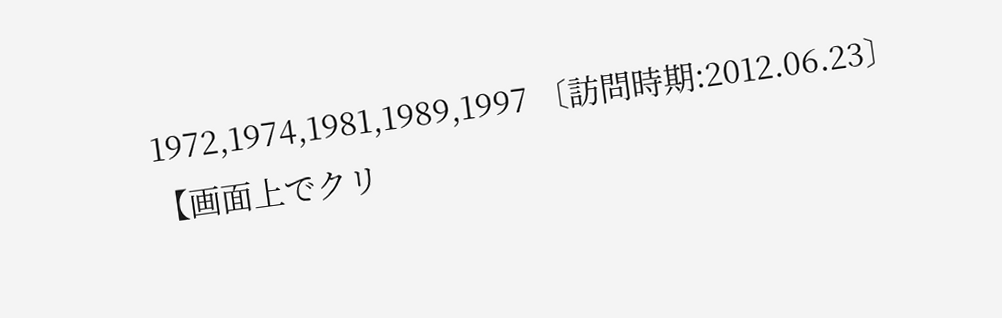1972,1974,1981,1989,1997 〔訪問時期:2012.06.23〕 【画面上でクリ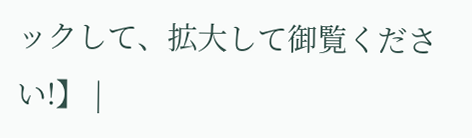ックして、拡大して御覧ください!】 |